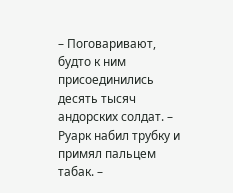– Поговаривают, будто к ним присоединились десять тысяч андорских солдат. – Руарк набил трубку и примял пальцем табак. –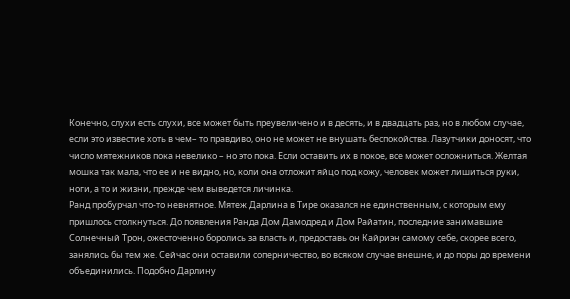Конечно, слухи есть слухи, все может быть преувеличено и в десять, и в двадцать раз, но в любом случае, если это известие хоть в чем– то правдиво, оно не может не внушать беспокойства. Лазутчики доносят, что число мятежников пока невелико – но это пока. Если оставить их в покое, все может осложниться. Желтая мошка так мала, что ее и не видно, но, коли она отложит яйцо под кожу, человек может лишиться руки, ноги, а то и жизни, прежде чем выведется личинка.
Ранд пробурчал что-то невнятное. Мятеж Дарлина в Тире оказался не единственным, с которым ему пришлось столкнуться. До появления Ранда Дом Дамодред и Дом Райатин, последние занимавшие Солнечный Трон, ожесточенно боролись за власть и, предоставь он Кайриэн самому себе, скорее всего, занялись бы тем же. Сейчас они оставили соперничество, во всяком случае внешне, и до поры до времени объединились. Подобно Дарлину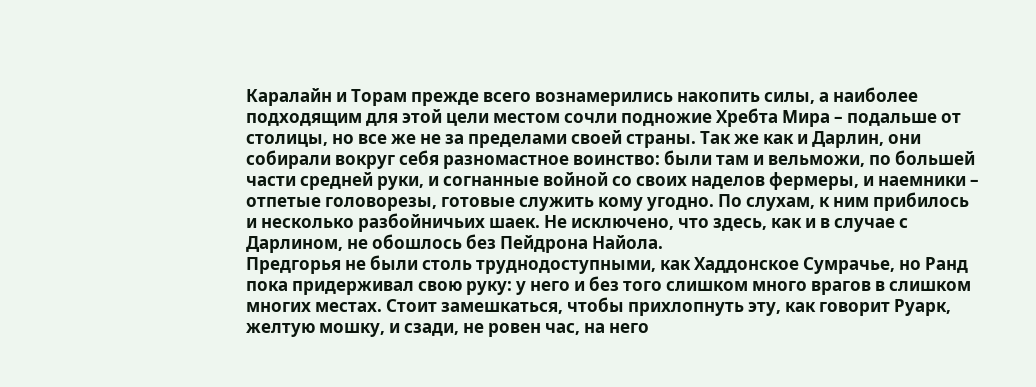Каралайн и Торам прежде всего вознамерились накопить силы, а наиболее подходящим для этой цели местом сочли подножие Хребта Мира – подальше от столицы, но все же не за пределами своей страны. Так же как и Дарлин, они собирали вокруг себя разномастное воинство: были там и вельможи, по большей части средней руки, и согнанные войной со своих наделов фермеры, и наемники – отпетые головорезы, готовые служить кому угодно. По слухам, к ним прибилось и несколько разбойничьих шаек. Не исключено, что здесь, как и в случае с Дарлином, не обошлось без Пейдрона Найола.
Предгорья не были столь труднодоступными, как Хаддонское Сумрачье, но Ранд пока придерживал свою руку: у него и без того слишком много врагов в слишком многих местах. Стоит замешкаться, чтобы прихлопнуть эту, как говорит Руарк, желтую мошку, и сзади, не ровен час, на него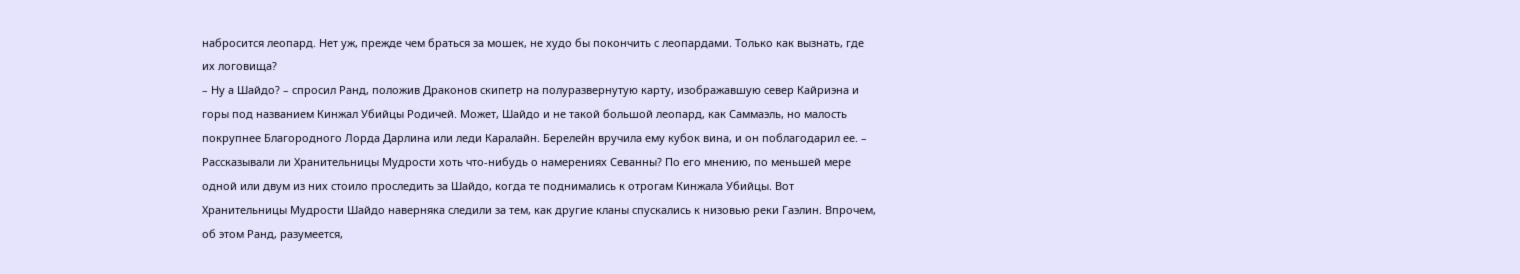набросится леопард. Нет уж, прежде чем браться за мошек, не худо бы покончить с леопардами. Только как вызнать, где их логовища?
– Ну а Шайдо? – спросил Ранд, положив Драконов скипетр на полуразвернутую карту, изображавшую север Кайриэна и горы под названием Кинжал Убийцы Родичей. Может, Шайдо и не такой большой леопард, как Саммаэль, но малость покрупнее Благородного Лорда Дарлина или леди Каралайн. Берелейн вручила ему кубок вина, и он поблагодарил ее. – Рассказывали ли Хранительницы Мудрости хоть что-нибудь о намерениях Севанны? По его мнению, по меньшей мере одной или двум из них стоило проследить за Шайдо, когда те поднимались к отрогам Кинжала Убийцы. Вот Хранительницы Мудрости Шайдо наверняка следили за тем, как другие кланы спускались к низовью реки Гаэлин. Впрочем, об этом Ранд, разумеется,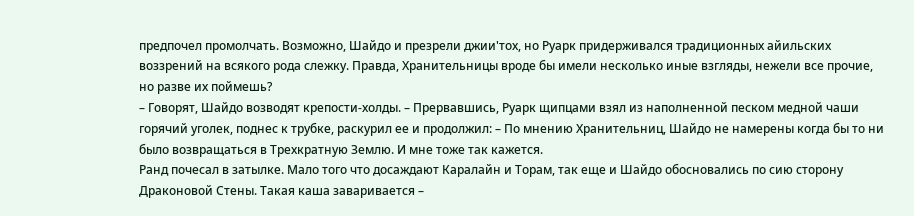предпочел промолчать. Возможно, Шайдо и презрели джии'тох, но Руарк придерживался традиционных айильских воззрений на всякого рода слежку. Правда, Хранительницы вроде бы имели несколько иные взгляды, нежели все прочие, но разве их поймешь?
– Говорят, Шайдо возводят крепости-холды. – Прервавшись, Руарк щипцами взял из наполненной песком медной чаши горячий уголек, поднес к трубке, раскурил ее и продолжил: – По мнению Хранительниц, Шайдо не намерены когда бы то ни было возвращаться в Трехкратную Землю. И мне тоже так кажется.
Ранд почесал в затылке. Мало того что досаждают Каралайн и Торам, так еще и Шайдо обосновались по сию сторону Драконовой Стены. Такая каша заваривается –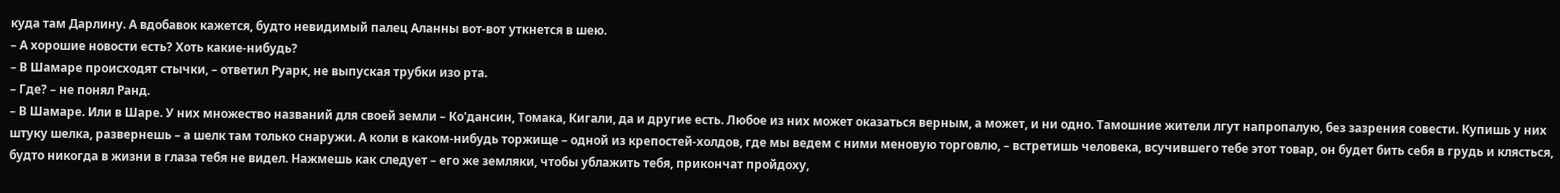куда там Дарлину. А вдобавок кажется, будто невидимый палец Аланны вот-вот уткнется в шею.
– А хорошие новости есть? Хоть какие-нибудь?
– В Шамаре происходят стычки, – ответил Руарк, не выпуская трубки изо рта.
– Где? – не понял Ранд.
– В Шамаре. Или в Шаре. У них множество названий для своей земли – Ко'дансин, Томака, Кигали, да и другие есть. Любое из них может оказаться верным, а может, и ни одно. Тамошние жители лгут напропалую, без зазрения совести. Купишь у них штуку шелка, развернешь – а шелк там только снаружи. А коли в каком-нибудь торжище – одной из крепостей-холдов, где мы ведем с ними меновую торговлю, – встретишь человека, всучившего тебе этот товар, он будет бить себя в грудь и клясться, будто никогда в жизни в глаза тебя не видел. Нажмешь как следует – его же земляки, чтобы ублажить тебя, прикончат пройдоху,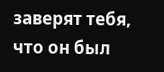заверят тебя, что он был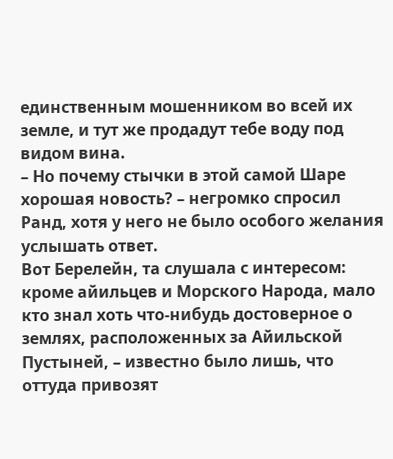единственным мошенником во всей их земле, и тут же продадут тебе воду под видом вина.
– Но почему стычки в этой самой Шаре хорошая новость? – негромко спросил Ранд, хотя у него не было особого желания услышать ответ.
Вот Берелейн, та слушала с интересом: кроме айильцев и Морского Народа, мало кто знал хоть что-нибудь достоверное о землях, расположенных за Айильской Пустыней, – известно было лишь, что оттуда привозят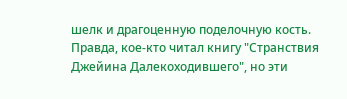шелк и драгоценную поделочную кость. Правда, кое-кто читал книгу "Странствия Джейина Далекоходившего", но эти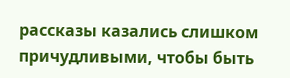рассказы казались слишком причудливыми, чтобы быть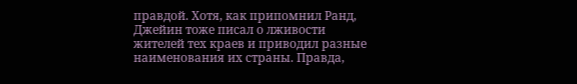правдой. Хотя, как припомнил Ранд, Джейин тоже писал о лживости жителей тех краев и приводил разные наименования их страны. Правда,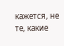кажется, не те, какие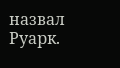назвал Руарк.